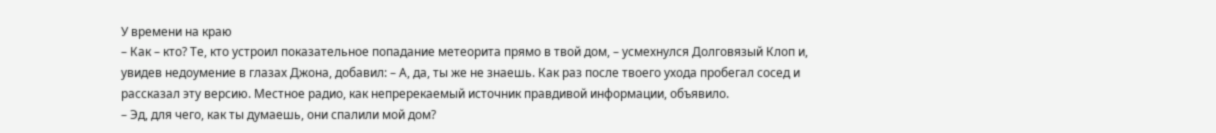У времени на краю
– Как – кто? Те, кто устроил показательное попадание метеорита прямо в твой дом, – усмехнулся Долговязый Клоп и, увидев недоумение в глазах Джона, добавил: – А, да, ты же не знаешь. Как раз после твоего ухода пробегал сосед и рассказал эту версию. Местное радио, как непререкаемый источник правдивой информации, объявило.
– Эд, для чего, как ты думаешь, они спалили мой дом?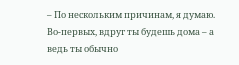– По нескольким причинам, я думаю. Во‑первых, вдруг ты будешь дома – а ведь ты обычно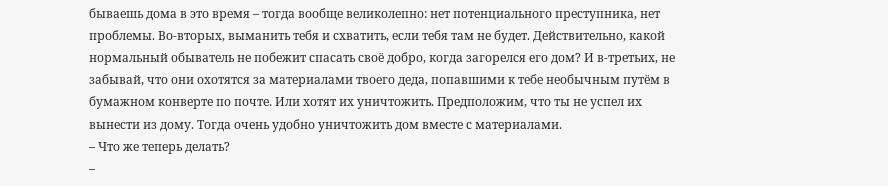бываешь дома в это время – тогда вообще великолепно: нет потенциального преступника, нет проблемы. Во‑вторых, выманить тебя и схватить, если тебя там не будет. Действительно, какой нормальный обыватель не побежит спасать своё добро, когда загорелся его дом? И в‑третьих, не забывай, что они охотятся за материалами твоего деда, попавшими к тебе необычным путём в бумажном конверте по почте. Или хотят их уничтожить. Предположим, что ты не успел их вынести из дому. Тогда очень удобно уничтожить дом вместе с материалами.
– Что же теперь делать?
–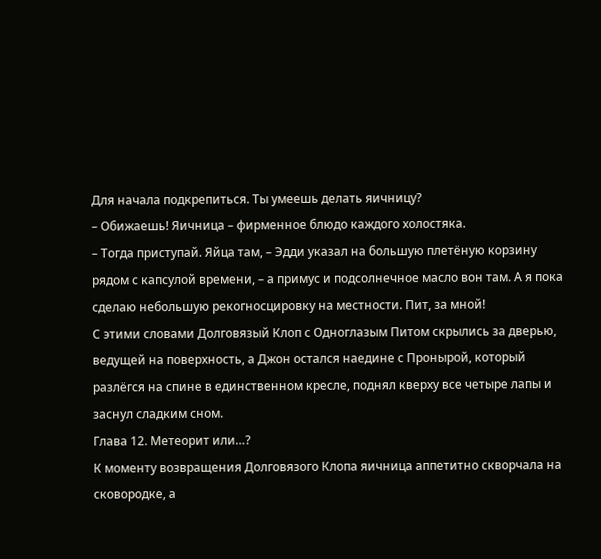Для начала подкрепиться. Ты умеешь делать яичницу?
– Обижаешь! Яичница – фирменное блюдо каждого холостяка.
– Тогда приступай. Яйца там, – Эдди указал на большую плетёную корзину рядом с капсулой времени, – а примус и подсолнечное масло вон там. А я пока сделаю небольшую рекогносцировку на местности. Пит, за мной!
С этими словами Долговязый Клоп с Одноглазым Питом скрылись за дверью, ведущей на поверхность, а Джон остался наедине с Пронырой, который разлёгся на спине в единственном кресле, поднял кверху все четыре лапы и заснул сладким сном.
Глава 12. Метеорит или…?
К моменту возвращения Долговязого Клопа яичница аппетитно скворчала на сковородке, а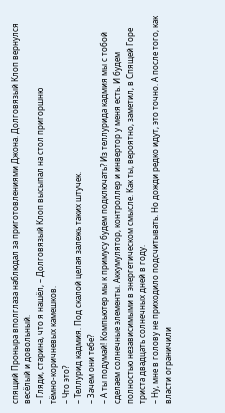спящий Проныра вполглаза наблюдал за приготовлениями Джона. Долговязый Клоп вернулся весёлый и довольный.
– Гляди, старина, что я нашёл, – Долговязый Клоп высыпал на стол пригоршню тёмно‑коричневых камешков.
– Что это?
– Теллурид кадмия. Под скалой целая залежь таких штучек.
– Зачем они тебе?
– А ты подумай! Компьютер мы к примусу будем подключать? Из теллурида кадмия мы с тобой сделаем солнечные элементы. Аккумулятор, контроллер и инвертор у меня есть. И будем полностью независимыми в энергетическом смысле. Как ты, вероятно, заметил, в Спящей Горе триста двадцать солнечных дней в году.
– Ну, мне в голову не приходило подсчитывать. Но дожди редко идут, это точно. А после того, как власти ограничили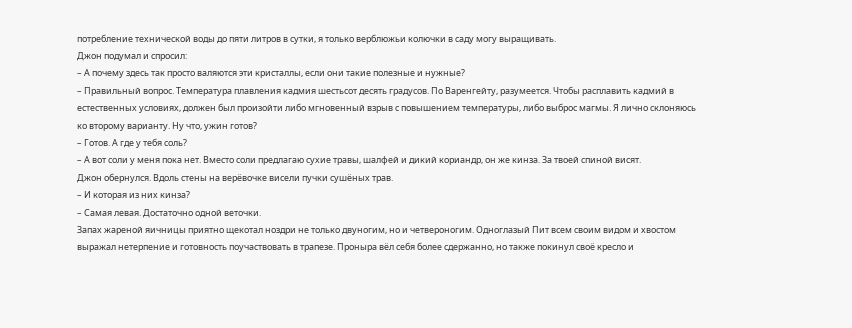потребление технической воды до пяти литров в сутки, я только верблюжьи колючки в саду могу выращивать.
Джон подумал и спросил:
– А почему здесь так просто валяются эти кристаллы, если они такие полезные и нужные?
– Правильный вопрос. Температура плавления кадмия шестьсот десять градусов. По Варенгейту, разумеется. Чтобы расплавить кадмий в естественных условиях, должен был произойти либо мгновенный взрыв с повышением температуры, либо выброс магмы. Я лично склоняюсь ко второму варианту. Ну что, ужин готов?
– Готов. А где у тебя соль?
– А вот соли у меня пока нет. Вместо соли предлагаю сухие травы, шалфей и дикий кориандр, он же кинза. За твоей спиной висят.
Джон обернулся. Вдоль стены на верёвочке висели пучки сушёных трав.
– И которая из них кинза?
– Самая левая. Достаточно одной веточки.
Запах жареной яичницы приятно щекотал ноздри не только двуногим, но и четвероногим. Одноглазый Пит всем своим видом и хвостом выражал нетерпение и готовность поучаствовать в трапезе. Проныра вёл себя более сдержанно, но также покинул своё кресло и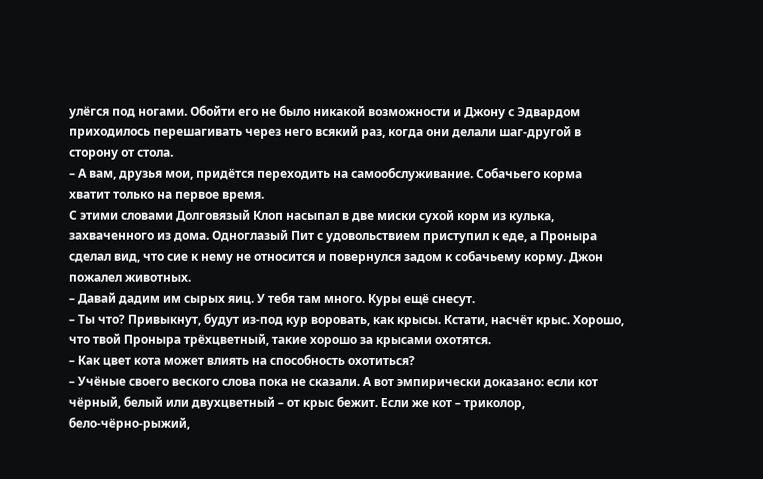улёгся под ногами. Обойти его не было никакой возможности и Джону с Эдвардом приходилось перешагивать через него всякий раз, когда они делали шаг‑другой в сторону от стола.
– А вам, друзья мои, придётся переходить на самообслуживание. Собачьего корма хватит только на первое время.
С этими словами Долговязый Клоп насыпал в две миски сухой корм из кулька, захваченного из дома. Одноглазый Пит с удовольствием приступил к еде, а Проныра сделал вид, что сие к нему не относится и повернулся задом к собачьему корму. Джон пожалел животных.
– Давай дадим им сырых яиц. У тебя там много. Куры ещё снесут.
– Ты что? Привыкнут, будут из‑под кур воровать, как крысы. Кстати, насчёт крыс. Хорошо, что твой Проныра трёхцветный, такие хорошо за крысами охотятся.
– Как цвет кота может влиять на способность охотиться?
– Учёные своего веского слова пока не сказали. А вот эмпирически доказано: если кот чёрный, белый или двухцветный – от крыс бежит. Если же кот – триколор, бело‑чёрно‑рыжий,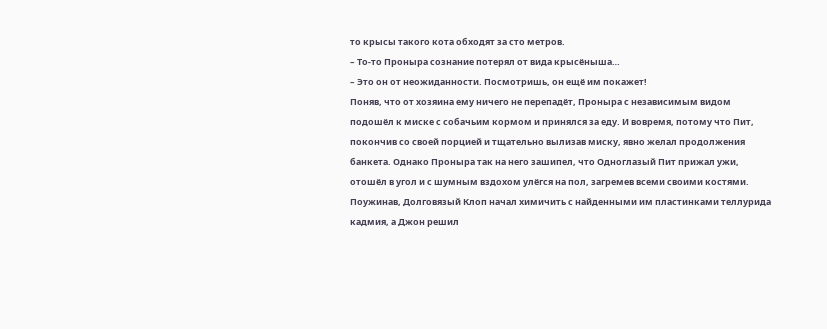то крысы такого кота обходят за сто метров.
– То‑то Проныра сознание потерял от вида крысёныша…
– Это он от неожиданности. Посмотришь, он ещё им покажет!
Поняв, что от хозяина ему ничего не перепадёт, Проныра с независимым видом подошёл к миске с собачьим кормом и принялся за еду. И вовремя, потому что Пит, покончив со своей порцией и тщательно вылизав миску, явно желал продолжения банкета. Однако Проныра так на него зашипел, что Одноглазый Пит прижал ужи, отошёл в угол и с шумным вздохом улёгся на пол, загремев всеми своими костями.
Поужинав, Долговязый Клоп начал химичить с найденными им пластинками теллурида кадмия, а Джон решил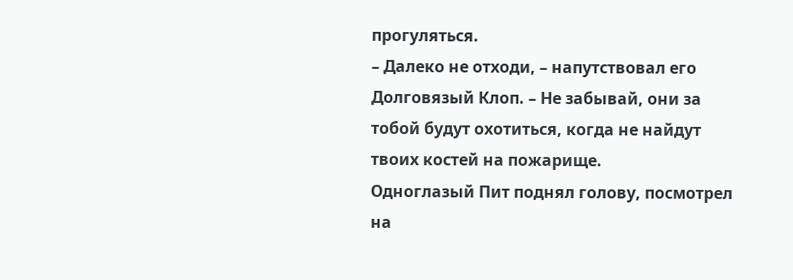прогуляться.
– Далеко не отходи, – напутствовал его Долговязый Клоп. – Не забывай, они за тобой будут охотиться, когда не найдут твоих костей на пожарище.
Одноглазый Пит поднял голову, посмотрел на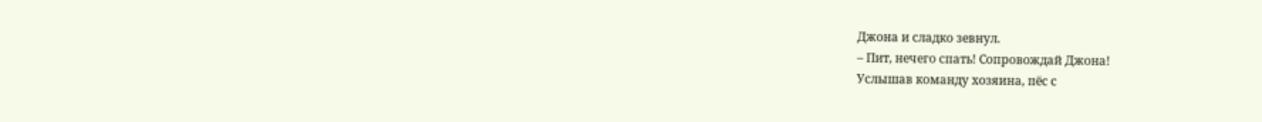Джона и сладко зевнул.
– Пит, нечего спать! Сопровождай Джона!
Услышав команду хозяина, пёс с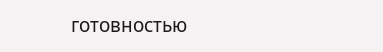готовностью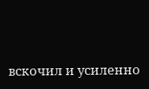вскочил и усиленно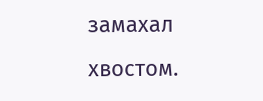замахал хвостом.